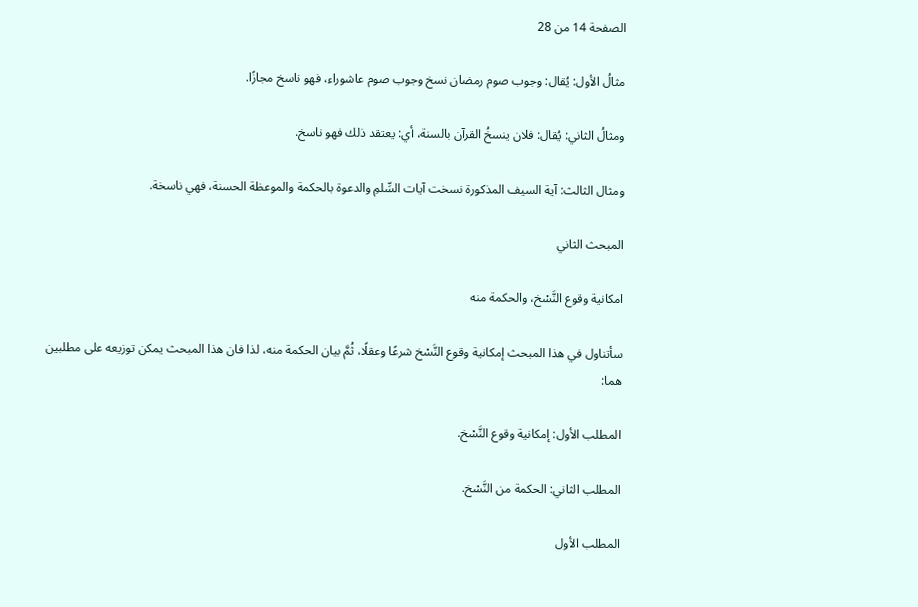الصفحة 14 من 28

مثالُ الأول: يُقال: وجوب صوم رمضان نسخ وجوب صوم عاشوراء، فهو ناسخ مجازًا.

ومثالُ الثاني: يُقال: فلان ينسخُ القرآن بالسنة، أي: يعتقد ذلك فهو ناسخ.

ومثال الثالث: آية السيف المذكورة نسخت آيات السِّلمِ والدعوة بالحكمة والموعظة الحسنة، فهي ناسخة.

المبحث الثاني

امكانية وقوع النَّسْخ، والحكمة منه

سأتناول في هذا المبحث إمكانية وقوع النَّسْخ شرعًا وعقلًا، ثُمَّ بيان الحكمة منه، لذا فان هذا المبحث يمكن توزيعه على مطلبين هما:

المطلب الأول: إمكانية وقوع النَّسْخ.

المطلب الثاني: الحكمة من النَّسْخ.

المطلب الأول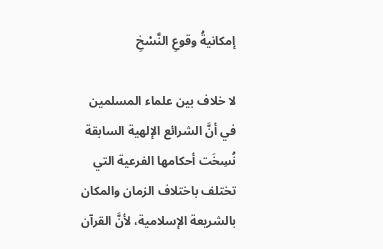إمكانيةُ وقوعِ النَّسْخِ

لا خلاف بين علماء المسلمين في أنَّ الشرائع الإلهية السابقة نُسِخَت أحكامها الفرعية التي تختلف باختلاف الزمان والمكان بالشريعة الإسلامية، لأنَّ القرآن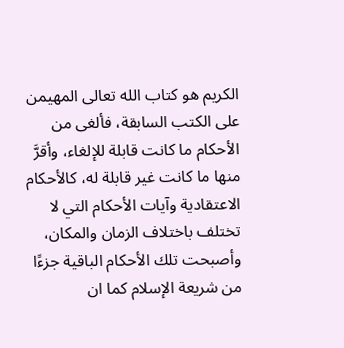الكريم هو كتاب الله تعالى المهيمن على الكتب السابقة، فألغى من الأحكام ما كانت قابلة للإلغاء، وأقرَّ منها ما كانت غير قابلة له، كالأحكام الاعتقادية وآيات الأحكام التي لا تختلف باختلاف الزمان والمكان، وأصبحت تلك الأحكام الباقية جزءًا من شريعة الإسلام كما ان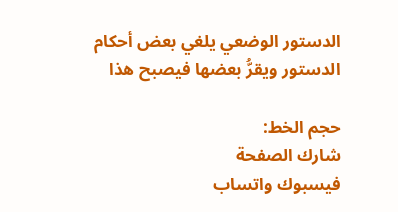الدستور الوضعي يلغي بعض أحكام الدستور ويقرُّ بعضها فيصبح هذا

حجم الخط:
شارك الصفحة
فيسبوك واتساب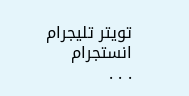تويتر تليجرام انستجرام
. . .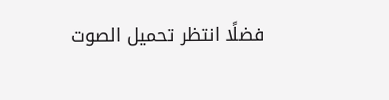فضلًا انتظر تحميل الصوت